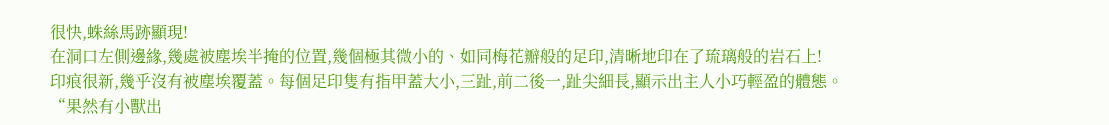很快,蛛絲馬跡顯現!
在洞口左側邊緣,幾處被塵埃半掩的位置,幾個極其微小的、如同梅花瓣般的足印,清晰地印在了琉璃般的岩石上!
印痕很新,幾乎沒有被塵埃覆蓋。每個足印隻有指甲蓋大小,三趾,前二後一,趾尖細長,顯示出主人小巧輕盈的體態。
“果然有小獸出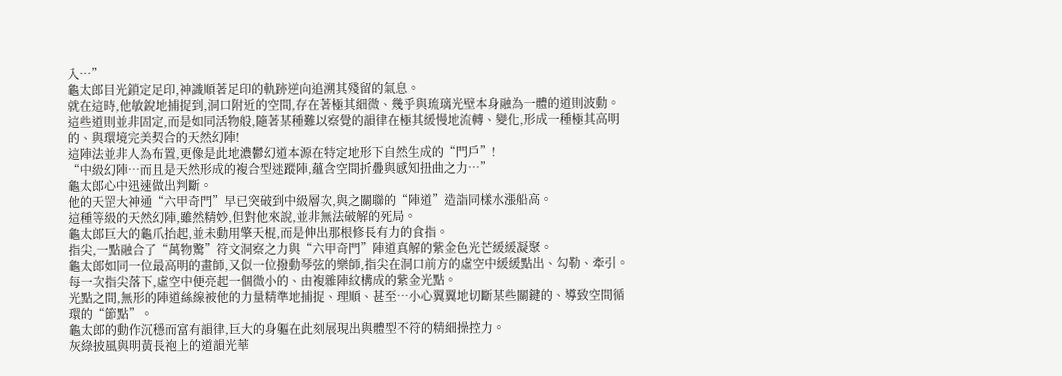入…”
龜太郎目光鎖定足印,神識順著足印的軌跡逆向追溯其殘留的氣息。
就在這時,他敏銳地捕捉到,洞口附近的空間,存在著極其細微、幾乎與琉璃光壁本身融為一體的道則波動。
這些道則並非固定,而是如同活物般,隨著某種難以察覺的韻律在極其緩慢地流轉、變化,形成一種極其高明的、與環境完美契合的天然幻陣!
這陣法並非人為布置,更像是此地濃鬱幻道本源在特定地形下自然生成的“門戶”!
“中級幻陣…而且是天然形成的複合型迷蹤陣,蘊含空間折疊與感知扭曲之力…”
龜太郎心中迅速做出判斷。
他的天罡大神通“六甲奇門”早已突破到中級層次,與之關聯的“陣道”造詣同樣水漲船高。
這種等級的天然幻陣,雖然精妙,但對他來說,並非無法破解的死局。
龜太郎巨大的龜爪抬起,並未動用擎天棍,而是伸出那根修長有力的食指。
指尖,一點融合了“萬物驚”符文洞察之力與“六甲奇門”陣道真解的紫金色光芒緩緩凝聚。
龜太郎如同一位最高明的畫師,又似一位撥動琴弦的樂師,指尖在洞口前方的虛空中緩緩點出、勾勒、牽引。
每一次指尖落下,虛空中便亮起一個微小的、由複雜陣紋構成的紫金光點。
光點之間,無形的陣道絲線被他的力量精準地捕捉、理順、甚至…小心翼翼地切斷某些關鍵的、導致空間循環的“節點”。
龜太郎的動作沉穩而富有韻律,巨大的身軀在此刻展現出與體型不符的精細操控力。
灰綠披風與明黃長袍上的道韻光華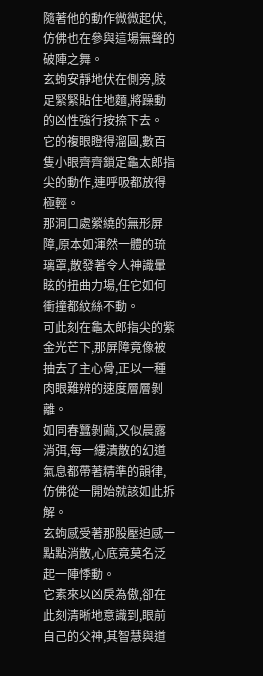隨著他的動作微微起伏,仿佛也在參與這場無聲的破陣之舞。
玄蚼安靜地伏在側旁,肢足緊緊貼住地麵,將躁動的凶性強行按捺下去。
它的複眼瞪得溜圓,數百隻小眼齊齊鎖定龜太郎指尖的動作,連呼吸都放得極輕。
那洞口處縈繞的無形屏障,原本如渾然一體的琉璃罩,散發著令人神識暈眩的扭曲力場,任它如何衝撞都紋絲不動。
可此刻在龜太郎指尖的紫金光芒下,那屏障竟像被抽去了主心骨,正以一種肉眼難辨的速度層層剝離。
如同春蠶剝繭,又似晨露消弭,每一縷潰散的幻道氣息都帶著精準的韻律,仿佛從一開始就該如此拆解。
玄蚼感受著那股壓迫感一點點消散,心底竟莫名泛起一陣悸動。
它素來以凶戾為傲,卻在此刻清晰地意識到,眼前自己的父神,其智慧與道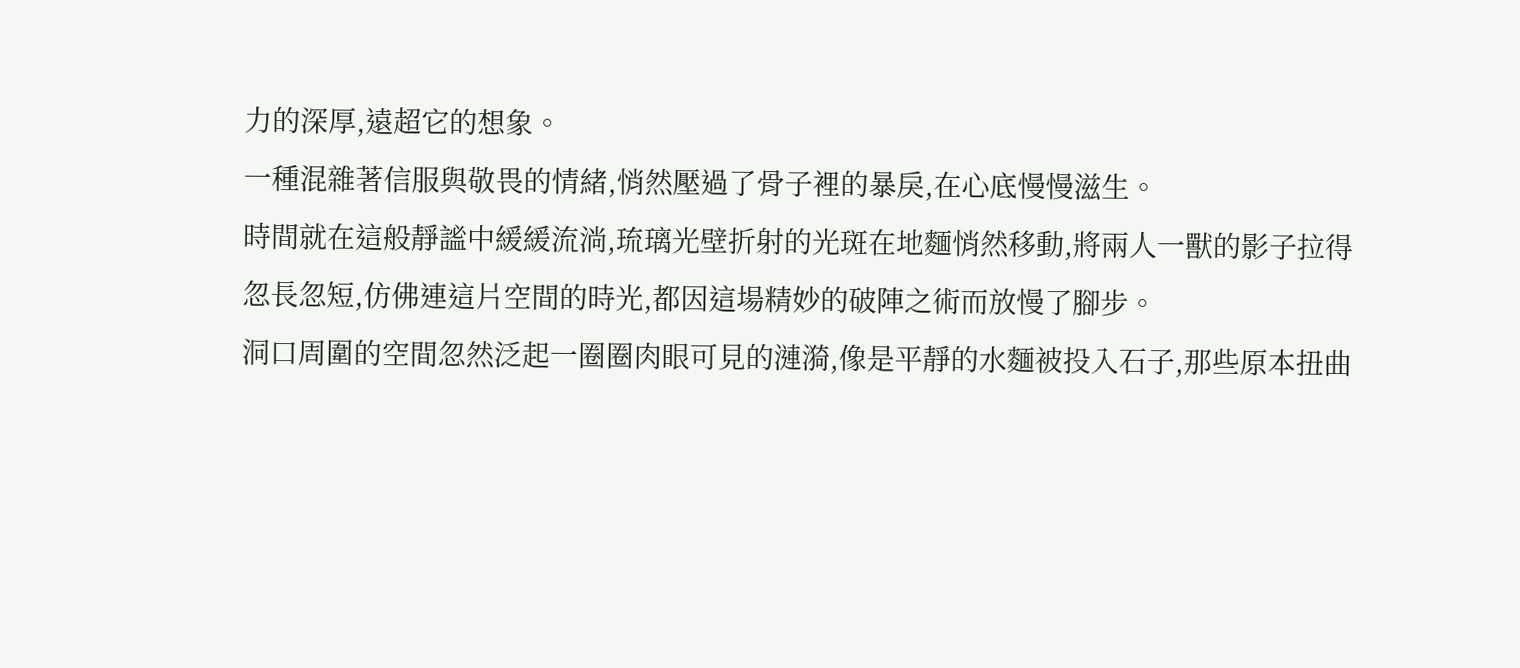力的深厚,遠超它的想象。
一種混雜著信服與敬畏的情緒,悄然壓過了骨子裡的暴戾,在心底慢慢滋生。
時間就在這般靜謐中緩緩流淌,琉璃光壁折射的光斑在地麵悄然移動,將兩人一獸的影子拉得忽長忽短,仿佛連這片空間的時光,都因這場精妙的破陣之術而放慢了腳步。
洞口周圍的空間忽然泛起一圈圈肉眼可見的漣漪,像是平靜的水麵被投入石子,那些原本扭曲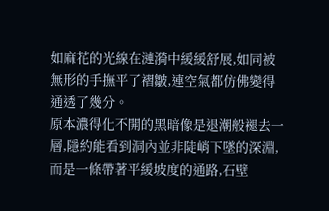如麻花的光線在漣漪中緩緩舒展,如同被無形的手撫平了褶皺,連空氣都仿佛變得通透了幾分。
原本濃得化不開的黑暗像是退潮般褪去一層,隱約能看到洞內並非陡峭下墜的深淵,而是一條帶著平緩坡度的通路,石壁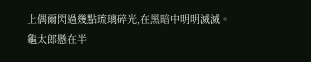上偶爾閃過幾點琉璃碎光,在黑暗中明明滅滅。
龜太郎懸在半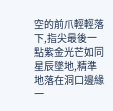空的前爪輕輕落下,指尖最後一點紫金光芒如同星辰墜地,精準地落在洞口邊緣一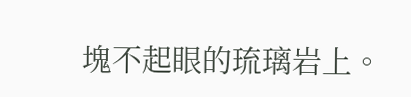塊不起眼的琉璃岩上。